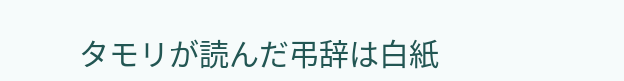タモリが読んだ弔辞は白紙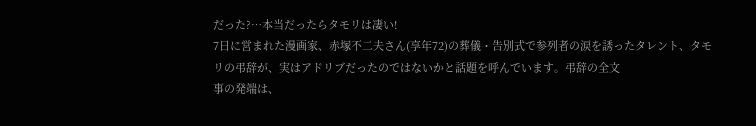だった?…本当だったらタモリは凄い!
7日に営まれた漫画家、赤塚不二夫さん(享年72)の葬儀・告別式で参列者の涙を誘ったタレント、タモリの弔辞が、実はアドリブだったのではないかと話題を呼んでいます。弔辞の全文
事の発端は、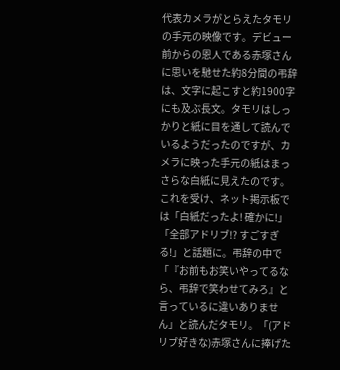代表カメラがとらえたタモリの手元の映像です。デビュー前からの恩人である赤塚さんに思いを馳せた約8分間の弔辞は、文字に起こすと約1900字にも及ぶ長文。タモリはしっかりと紙に目を通して読んでいるようだったのですが、カメラに映った手元の紙はまっさらな白紙に見えたのです。
これを受け、ネット掲示板では「白紙だったよ! 確かに!」「全部アドリブ!? すごすぎる!」と話題に。弔辞の中で「『お前もお笑いやってるなら、弔辞で笑わせてみろ』と言っているに違いありません」と読んだタモリ。「(アドリブ好きな)赤塚さんに捧げた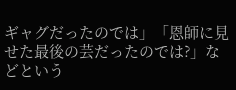ギャグだったのでは」「恩師に見せた最後の芸だったのでは?」などという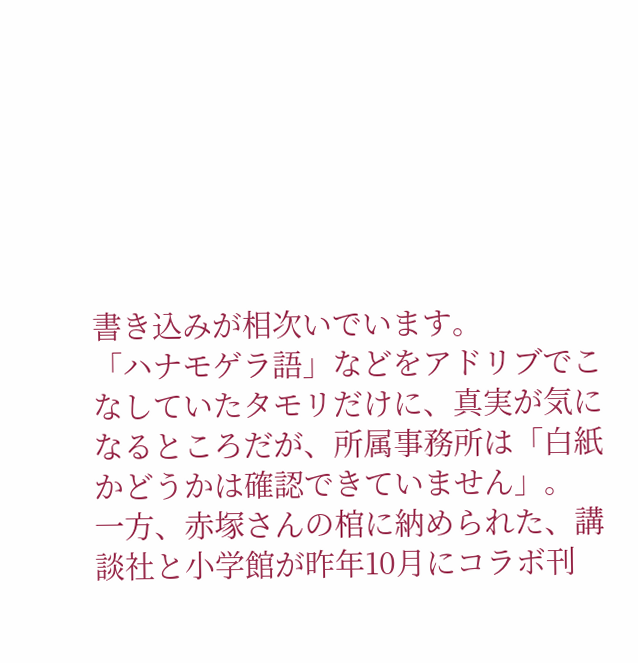書き込みが相次いでいます。
「ハナモゲラ語」などをアドリブでこなしていたタモリだけに、真実が気になるところだが、所属事務所は「白紙かどうかは確認できていません」。
一方、赤塚さんの棺に納められた、講談社と小学館が昨年10月にコラボ刊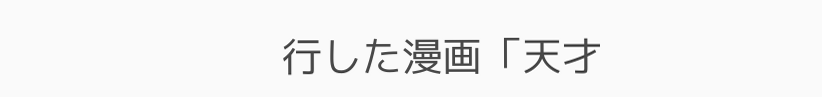行した漫画「天才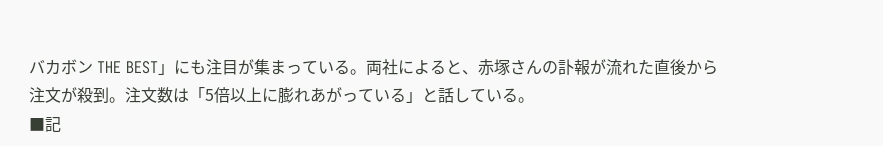バカボン THE BEST」にも注目が集まっている。両社によると、赤塚さんの訃報が流れた直後から注文が殺到。注文数は「5倍以上に膨れあがっている」と話している。
■記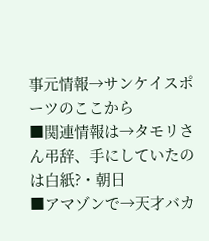事元情報→サンケイスポーツのここから
■関連情報は→タモリさん弔辞、手にしていたのは白紙?・朝日
■アマゾンで→天才バカ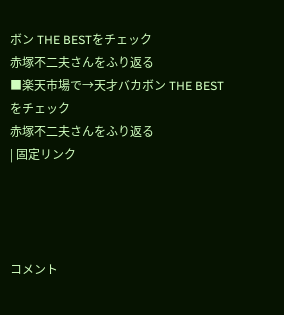ボン THE BESTをチェック
赤塚不二夫さんをふり返る
■楽天市場で→天才バカボン THE BESTをチェック
赤塚不二夫さんをふり返る
| 固定リンク




コメント